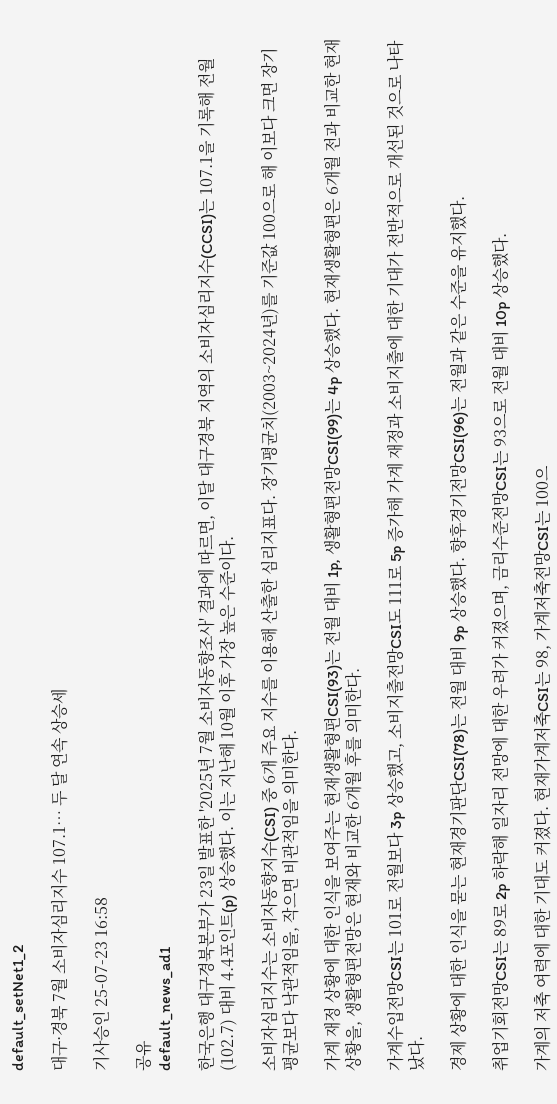default_setNet1_2

대구·경북 7월 소비자심리지수 107.1… 두 달 연속 상승세

기사승인 25-07-23 16:58

공유
default_news_ad1

한국은행 대구경북본부가 23일 발표한 '2025년 7월 소비자동향조사' 결과에 따르면, 이달 대구경북 지역의 소비자심리지수(CCSI)는 107.1을 기록해 전월(102.7) 대비 4.4포인트(p) 상승했다. 이는 지난해 10월 이후 가장 높은 수준이다.

소비자심리지수는 소비자동향지수(CSI) 중 6개 주요 지수를 이용해 산출한 심리지표다. 장기평균치(2003~2024년)를 기준값 100으로 해 이보다 크면 장기 평균보다 낙관적임을, 작으면 비관적임을 의미한다.

가계 재정 상황에 대한 인식을 보여주는 현재생활형편CSI(93)는 전월 대비 1p, 생활형편전망CSI(99)는 4p 상승했다. 현재생활형편은 6개월 전과 비교한 현재 상황을, 생활형편전망은 현재와 비교한 6개월 후를 의미한다.

가계수입전망CSI는 101로 전월보다 3p 상승했고, 소비지출전망CSI도 111로 5p 증가해 가계 재정과 소비지출에 대한 기대가 전반적으로 개선된 것으로 나타났다.

경제 상황에 대한 인식을 묻는 현재경기판단CSI(78)는 전월 대비 9p 상승했다. 향후경기전망CSI(96)는 전월과 같은 수준을 유지했다.

취업기회전망CSI는 89로 2p 하락해 일자리 전망에 대한 우려가 커졌으며, 금리수준전망CSI는 93으로 전월 대비 10p 상승했다.

가계의 저축 여력에 대한 기대도 커졌다. 현재가계저축CSI는 98, 가계저축전망CSI는 100으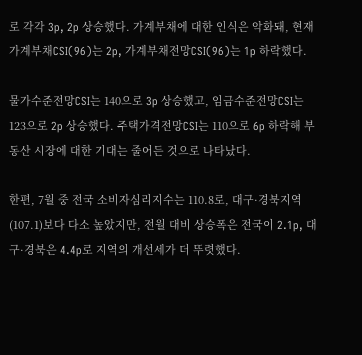로 각각 3p, 2p 상승했다. 가계부채에 대한 인식은 악화돼, 현재가계부채CSI(96)는 2p, 가계부채전망CSI(96)는 1p 하락했다.

물가수준전망CSI는 140으로 3p 상승했고, 임금수준전망CSI는 123으로 2p 상승했다. 주택가격전망CSI는 110으로 6p 하락해 부동산 시장에 대한 기대는 줄어든 것으로 나타났다.

한편, 7월 중 전국 소비자심리지수는 110.8로, 대구·경북지역(107.1)보다 다소 높았지만, 전월 대비 상승폭은 전국이 2.1p, 대구·경북은 4.4p로 지역의 개선세가 더 뚜렷했다.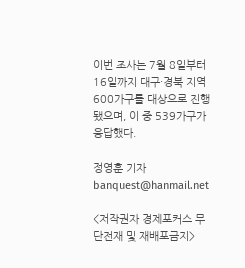이번 조사는 7월 8일부터 16일까지 대구·경북 지역 600가구를 대상으로 진행됐으며, 이 중 539가구가 응답했다.

정영훈 기자 banquest@hanmail.net

<저작권자 경제포커스 무단전재 및 재배포금지>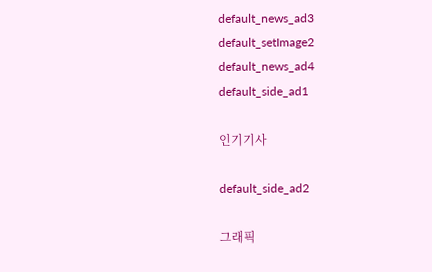default_news_ad3
default_setImage2
default_news_ad4
default_side_ad1

인기기사

default_side_ad2

그래픽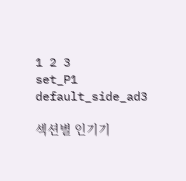1 2 3
set_P1
default_side_ad3

섹션별 인기기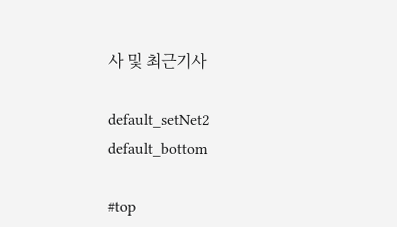사 및 최근기사

default_setNet2
default_bottom

#top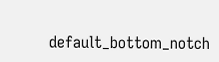default_bottom_notch